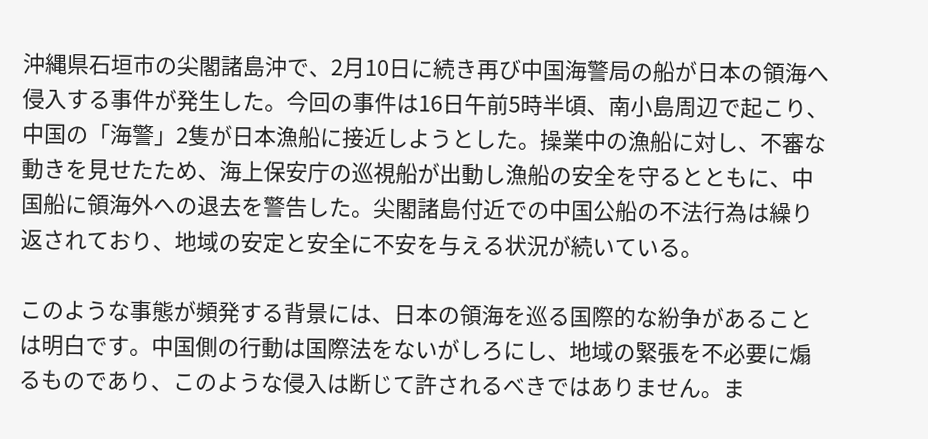沖縄県石垣市の尖閣諸島沖で、2月10日に続き再び中国海警局の船が日本の領海へ侵入する事件が発生した。今回の事件は16日午前5時半頃、南小島周辺で起こり、中国の「海警」2隻が日本漁船に接近しようとした。操業中の漁船に対し、不審な動きを見せたため、海上保安庁の巡視船が出動し漁船の安全を守るとともに、中国船に領海外への退去を警告した。尖閣諸島付近での中国公船の不法行為は繰り返されており、地域の安定と安全に不安を与える状況が続いている。

このような事態が頻発する背景には、日本の領海を巡る国際的な紛争があることは明白です。中国側の行動は国際法をないがしろにし、地域の緊張を不必要に煽るものであり、このような侵入は断じて許されるべきではありません。ま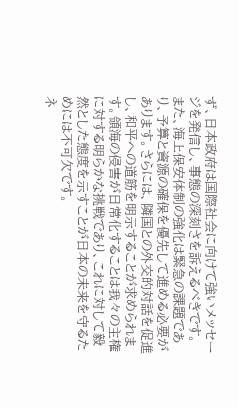ず、日本政府は国際社会に向けて強いメッセージを発信し、事態の深刻さを訴えるべきです。
また、海上保安体制の強化は緊急の課題であり、予算と資源の確保を優先して進める必要があります。さらには、隣国との外交的対話を促進し、和平への道筋を明示することが求められます。領海の侵害が日常化することは我々の主権に対する明らかな挑戦であり、これに対して毅然とした態度を示すことが日本の未来を守るためには不可欠です。
ネ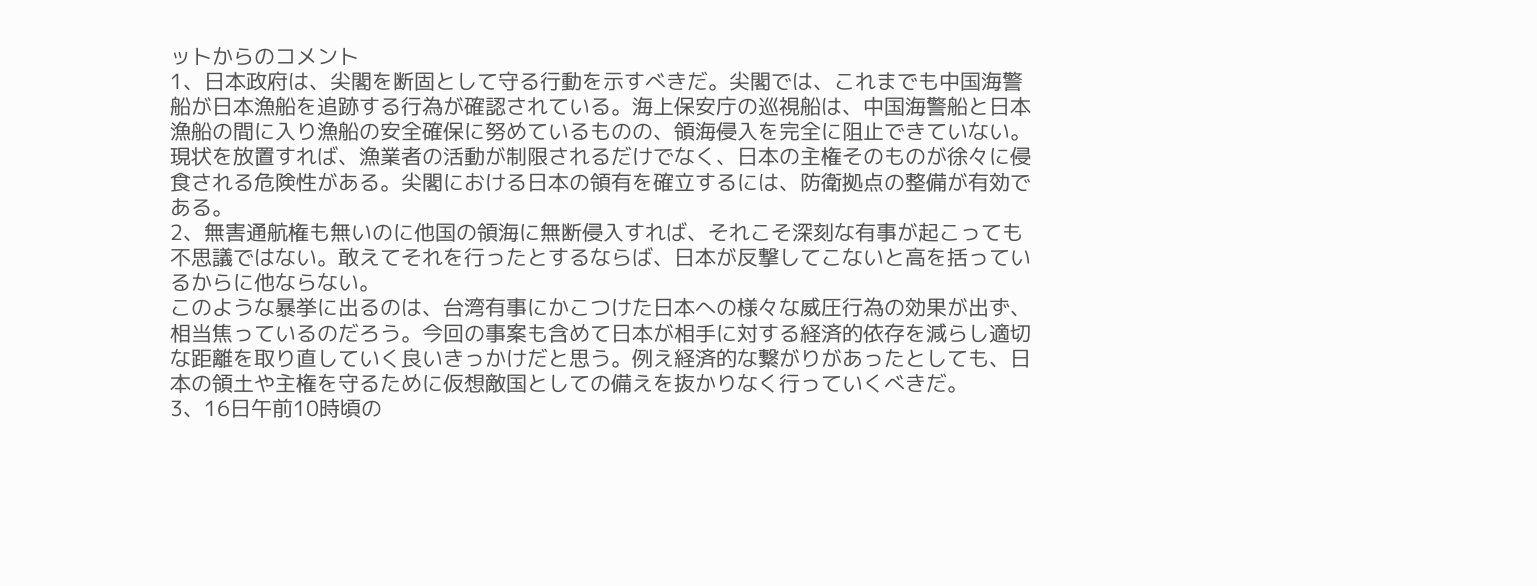ットからのコメント
1、日本政府は、尖閣を断固として守る行動を示すべきだ。尖閣では、これまでも中国海警船が日本漁船を追跡する行為が確認されている。海上保安庁の巡視船は、中国海警船と日本漁船の間に入り漁船の安全確保に努めているものの、領海侵入を完全に阻止できていない。現状を放置すれば、漁業者の活動が制限されるだけでなく、日本の主権そのものが徐々に侵食される危険性がある。尖閣における日本の領有を確立するには、防衛拠点の整備が有効である。
2、無害通航権も無いのに他国の領海に無断侵入すれば、それこそ深刻な有事が起こっても不思議ではない。敢えてそれを行ったとするならば、日本が反撃してこないと高を括っているからに他ならない。
このような暴挙に出るのは、台湾有事にかこつけた日本への様々な威圧行為の効果が出ず、相当焦っているのだろう。今回の事案も含めて日本が相手に対する経済的依存を減らし適切な距離を取り直していく良いきっかけだと思う。例え経済的な繋がりがあったとしても、日本の領土や主権を守るために仮想敵国としての備えを抜かりなく行っていくべきだ。
3、16日午前10時頃の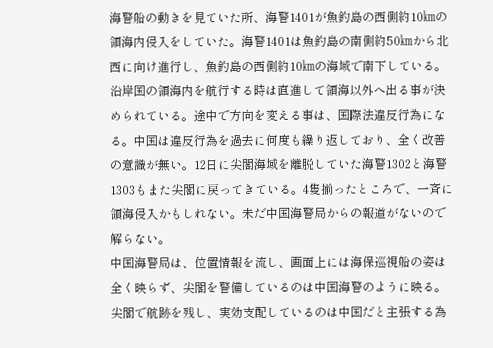海警船の動きを見ていた所、海警1401が魚釣島の西側約10㎞の領海内侵入をしていた。海警1401は魚釣島の南側約50㎞から北西に向け進行し、魚釣島の西側約10㎞の海域で南下している。沿岸国の領海内を航行する時は直進して領海以外へ出る事が決められている。途中で方向を変える事は、国際法違反行為になる。中国は違反行為を過去に何度も繰り返しており、全く改善の意識が無い。12日に尖閣海域を離脱していた海警1302と海警1303もまた尖閣に戻ってきている。4隻揃ったところで、一斉に領海侵入かもしれない。未だ中国海警局からの報道がないので解らない。
中国海警局は、位置情報を流し、画面上には海保巡視船の姿は全く映らず、尖閣を警備しているのは中国海警のように映る。尖閣で航跡を残し、実効支配しているのは中国だと主張する為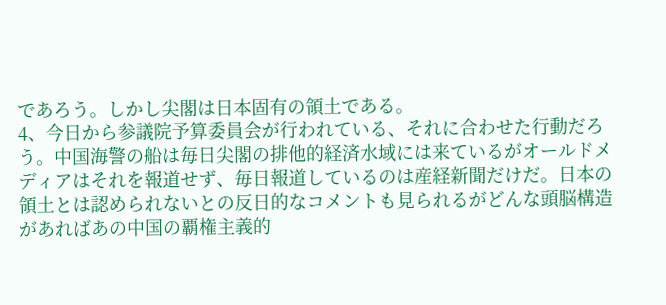であろう。しかし尖閣は日本固有の領土である。
4、今日から参議院予算委員会が行われている、それに合わせた行動だろう。中国海警の船は毎日尖閣の排他的経済水域には来ているがオールドメディアはそれを報道せず、毎日報道しているのは産経新聞だけだ。日本の領土とは認められないとの反日的なコメントも見られるがどんな頭脳構造があればあの中国の覇権主義的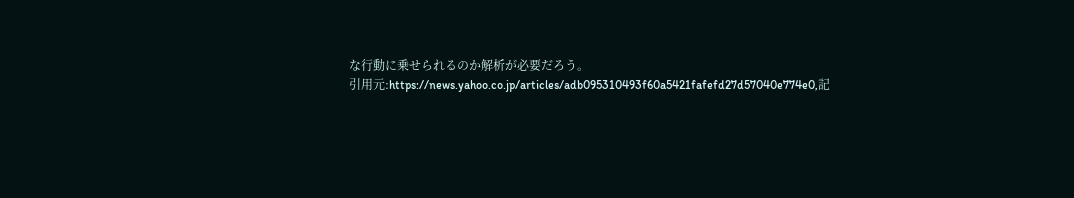な行動に乗せられるのか解析が必要だろう。
引用元:https://news.yahoo.co.jp/articles/adb095310493f60a5421fafefd27d57040e774e0,記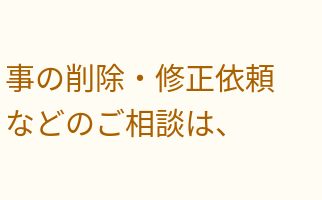事の削除・修正依頼などのご相談は、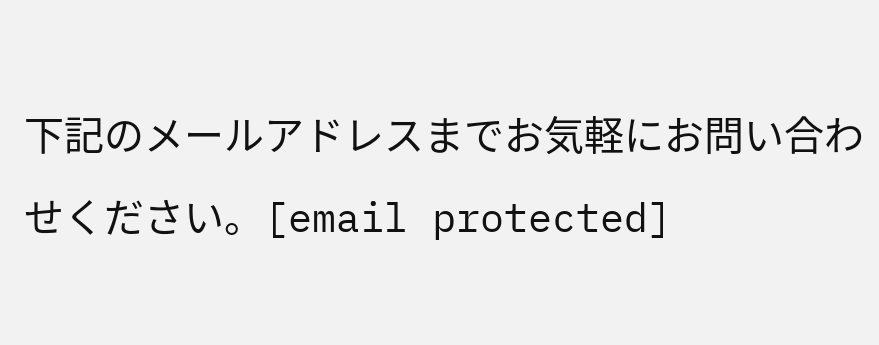下記のメールアドレスまでお気軽にお問い合わせください。[email protected]